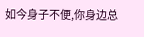如今身子不便,你身边总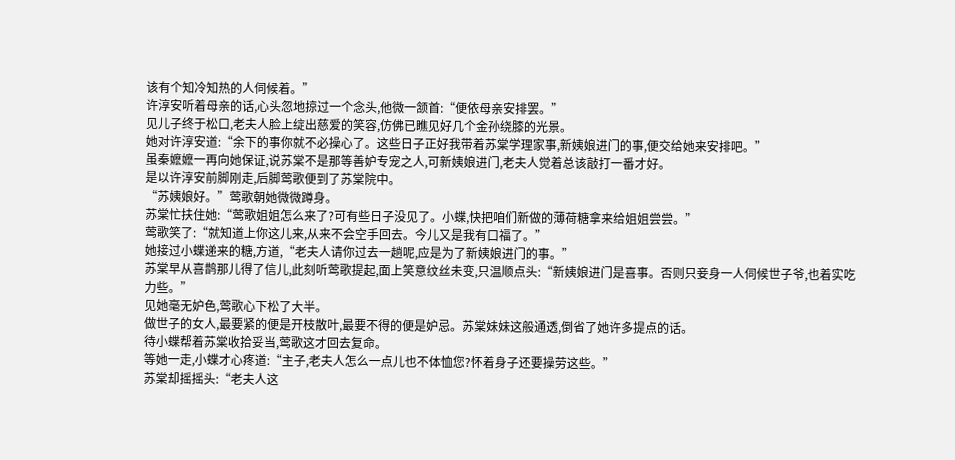该有个知冷知热的人伺候着。”
许淳安听着母亲的话,心头忽地掠过一个念头,他微一颔首:“便依母亲安排罢。”
见儿子终于松口,老夫人脸上绽出慈爱的笑容,仿佛已瞧见好几个金孙绕膝的光景。
她对许淳安道:“余下的事你就不必操心了。这些日子正好我带着苏棠学理家事,新姨娘进门的事,便交给她来安排吧。”
虽秦嬷嬷一再向她保证,说苏棠不是那等善妒专宠之人,可新姨娘进门,老夫人觉着总该敲打一番才好。
是以许淳安前脚刚走,后脚莺歌便到了苏棠院中。
“苏姨娘好。”莺歌朝她微微蹲身。
苏棠忙扶住她:“莺歌姐姐怎么来了?可有些日子没见了。小蝶,快把咱们新做的薄荷糖拿来给姐姐尝尝。”
莺歌笑了:“就知道上你这儿来,从来不会空手回去。今儿又是我有口福了。”
她接过小蝶递来的糖,方道,“老夫人请你过去一趟呢,应是为了新姨娘进门的事。”
苏棠早从喜鹊那儿得了信儿,此刻听莺歌提起,面上笑意纹丝未变,只温顺点头:“新姨娘进门是喜事。否则只妾身一人伺候世子爷,也着实吃力些。”
见她毫无妒色,莺歌心下松了大半。
做世子的女人,最要紧的便是开枝散叶,最要不得的便是妒忌。苏棠妹妹这般通透,倒省了她许多提点的话。
待小蝶帮着苏棠收拾妥当,莺歌这才回去复命。
等她一走,小蝶才心疼道:“主子,老夫人怎么一点儿也不体恤您?怀着身子还要操劳这些。”
苏棠却摇摇头:“老夫人这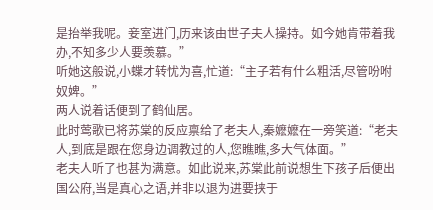是抬举我呢。妾室进门,历来该由世子夫人操持。如今她肯带着我办,不知多少人要羡慕。”
听她这般说,小蝶才转忧为喜,忙道:“主子若有什么粗活,尽管吩咐奴婢。”
两人说着话便到了鹤仙居。
此时莺歌已将苏棠的反应禀给了老夫人,秦嬷嬷在一旁笑道:“老夫人,到底是跟在您身边调教过的人,您瞧瞧,多大气体面。”
老夫人听了也甚为满意。如此说来,苏棠此前说想生下孩子后便出国公府,当是真心之语,并非以退为进要挟于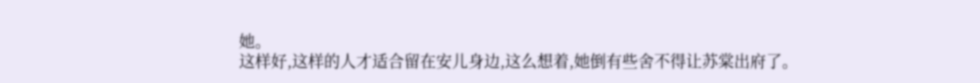她。
这样好,这样的人才适合留在安儿身边,这么想着,她倒有些舍不得让苏棠出府了。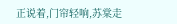正说着,门帘轻响,苏棠走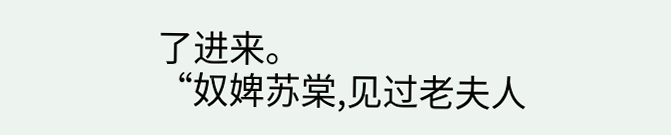了进来。
“奴婢苏棠,见过老夫人